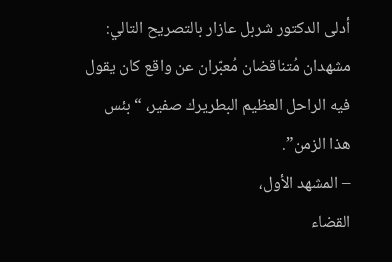أدلى الدكتور شربل عازار بالتصريح التالي:
مشهدان مُتناقضان مُعبّران عن واقع كان يقول فيه الراحل العظيم البطريرك صفير، “بئس هذا الزمن”.
– المشهد الأول،
القضاء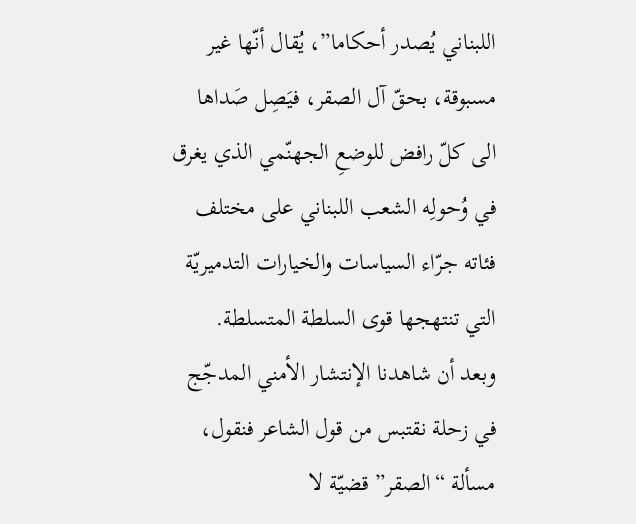اللبناني يُصدر أحكاما”، يُقال أنّها غير مسبوقة، بحقّ آل الصقر، فيَصِل صَداها الى كلّ رافض للوضعِ الجهنّمي الذي يغرق في وُحولِه الشعب اللبناني على مختلف فئاته جرّاء السياسات والخيارات التدميريّة التي تنتهجها قوى السلطة المتسلطة.
وبعد أن شاهدنا الإنتشار الأمني المدجّج في زحلة نقتبس من قول الشاعر فنقول، مسألة “الصقر” قضيّة لا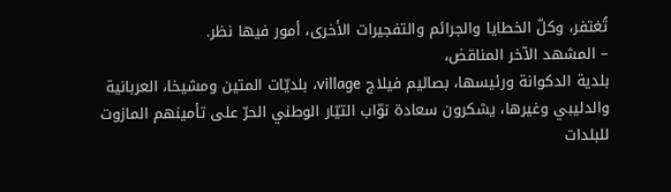تُغتفر، وكلّ الخطايا والجرائم والتفجيرات الأخرى، أمور فيها نظر.
– المشهد الآخر المناقض،
بلدية الدكوانة ورئيسها، بصاليم فيلاج village، بلديّات المتين ومشيخا، العربانية والدليبي وغيرها، يشكرون سعادة نوّاب التيّار الوطني الحرّ على تأمينهم المازوت للبلدات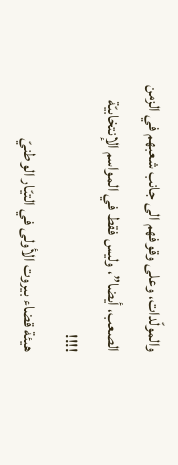والمولّدات، وعلى وقوفهم الى جانب شعبهم في الزمن الصعب، أيضا”، وليس فقط في المواسم الإنتخابيّة !!!!
هيئة قضاء بيروت الأولى في التيّار الوطنيّ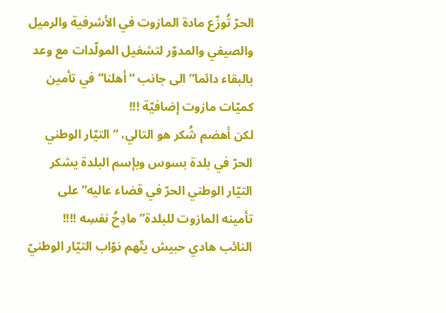الحرّ تُوزّع مادة المازوت في الأشرفية والرميل والصيفي والمدوّر لتشغيل المولّدات مع وعد بالبقاء دائما” الى جانب “أهلنا” في تأمين كميّات مازوت إضافيّة !!!
لكن أهضم شُكر هو التالي، ” التيّار الوطني الحرّ في بلدة بسوس وبإسم البلدة يشكر التيّار الوطني الحرّ في قضاء عاليه” على تأمينه المازوت للبلدة” مادِحُ نفسِه !!!!
النائب هادي حبيش يتّهم نوّاب التيّار الوطنيّ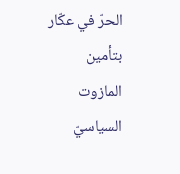الحرّ في عكّار بتأمين المازوت السياسيّ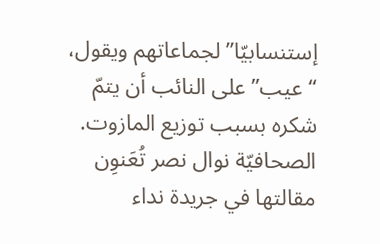إستنسابيّا” لجماعاتهم ويقول، “عيب” على النائب أن يتمّ شكره بسبب توزيع المازوت.
الصحافيّة نوال نصر تُعَنوِن مقالتها في جريدة نداء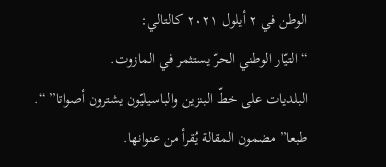الوطن في ٢ أيلول ٢٠٢١ كالتالي:
“التيّار الوطني الحرّ يستثمر في المازوت.
البلديات على خطّ البنزين والباسيليّون يشترون أصواتا” “.
طبعا” مضمون المقالة يُقرأ من عنوانها.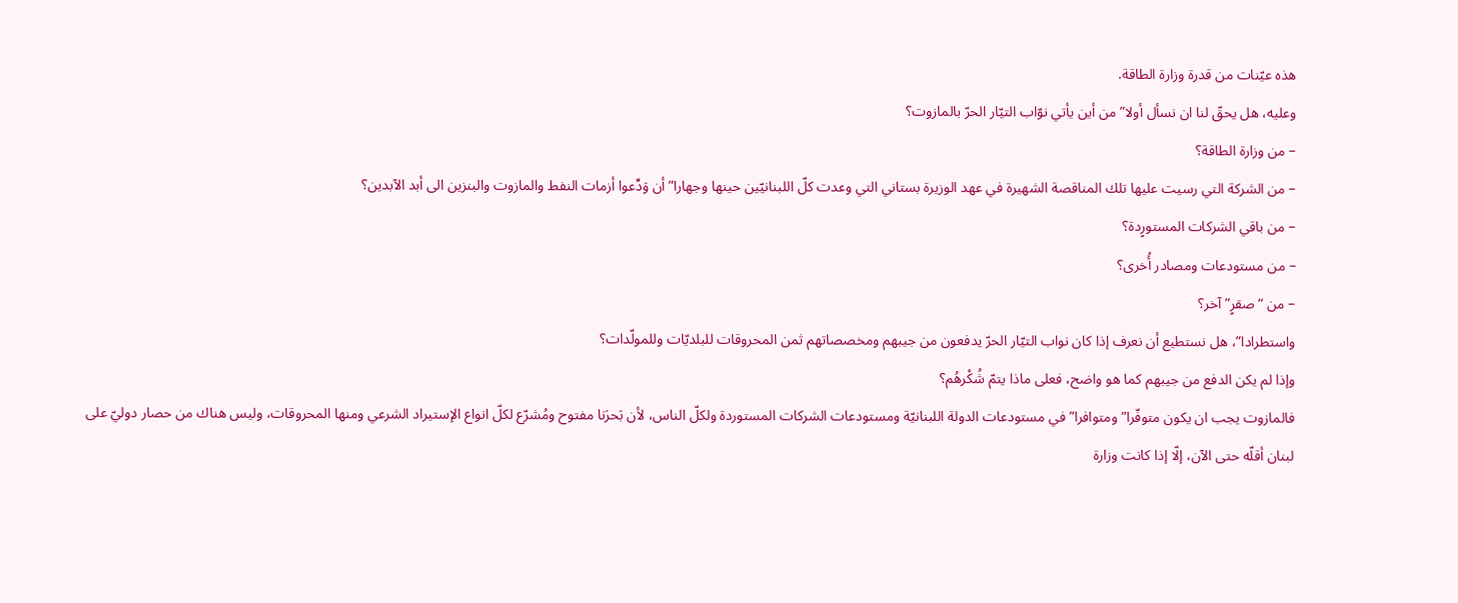هذه عيّنات من قدرة وزارة الطاقة.
وعليه، هل يحقّ لنا ان نسأل أولا” من أين يأتي نوّاب التيّار الحرّ بالمازوت؟
– من وزارة الطاقة؟
– من الشركة التي رسيت عليها تلك المناقصة الشهيرة في عهد الوزيرة بستاني التي وعدت كلّ اللبنانيّين حينها وجهارا” أن وَدِّعوا أزمات النفط والمازوت والبنزين الى أبد الآبدين؟
– من باقي الشركات المستورٍدة؟
– من مستودعات ومصادر أُخرى؟
– من “صقرٍ” آخر؟
واستطرادا”، هل نستطيع أن نعرف إذا كان نواب التيّار الحرّ يدفعون من جيبهم ومخصصاتهم ثمن المحروقات للبلديّات وللمولّدات؟
وإذا لم يكن الدفع من جيبهم كما هو واضح، فعلى ماذا يتمّ شُكْرهُم؟
فالمازوت يجب ان يكون متوفّرا” ومتوافرا” في مستودعات الدولة اللبنانيّة ومستودعات الشركات المستوردة ولكلّ الناس، لأن بَحرَنا مفتوح ومُشرّع لكلّ انواع الإستيراد الشرعي ومنها المحروقات، وليس هناك من حصار دوليّ على لبنان أقلّه حتى الآن، إلّا إذا كانت وزارة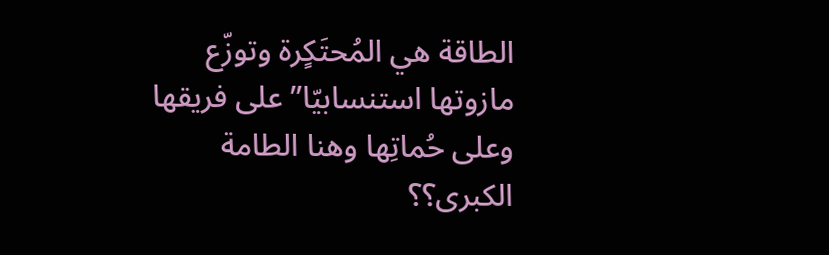الطاقة هي المُحتَكٍرة وتوزّع مازوتها استنسابيّا” على فريقها وعلى حُماتِها وهنا الطامة الكبرى؟؟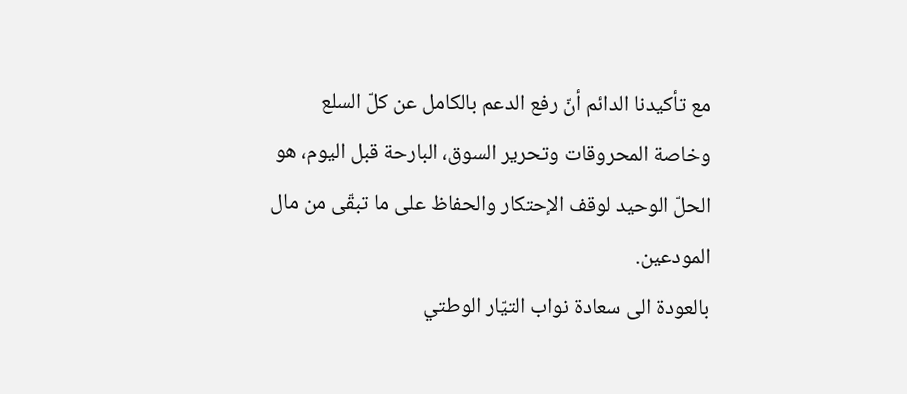مع تأكيدنا الدائم أنّ رفع الدعم بالكامل عن كلّ السلع وخاصة المحروقات وتحرير السوق، البارحة قبل اليوم، هو الحلّ الوحيد لوقف الإحتكار والحفاظ على ما تبقّى من مال المودعين.
بالعودة الى سعادة نواب التيّار الوطتي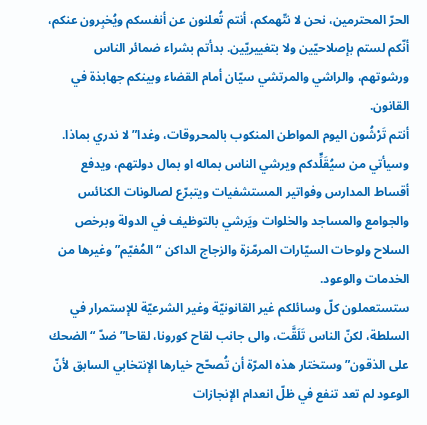الحرّ المحترمين، نحن لا نتّهمكم، أنتم تُعلنون عن أنفسكم ويُخبِرون عنكم، أنّكم لستم بإصلاحيّين ولا بتغييريّين. بدأتم بشراء ضمائر الناس ورشوتهم، والراشي والمرتشي سيّان أمام القضاء وبينكم جهابذة في القانون.
أنتم تَرْشُون اليوم المواطن المنكوب بالمحروقات، وغدا” لا ندري بماذا.
وسيأتي من سيُقَلٍّدكم ويرشي الناس بماله او بمال دولتهم، ويدفع أقساط المدارس وفواتير المستشفيات ويتبرّع لصالونات الكنائس والجوامع والمساجد والخلوات ويَرشي بالتوظيف في الدولة وبرخص السلاح ولوحات السيّارات المرمّزة والزجاج الداكن “المُفيّم” وغيرها من الخدمات والوعود.
ستستعملون كلّ وسائلكم غير القانونيّة وغير الشرعيّة للإستمرار في السلطة، لكنّ الناس تَلَقَّت، والى جانب لقاح كورونا، لقاحا” ضدّ “الضحك على الذقون” وستختار هذه المرّة أن تُصحّح خيارها الإنتخابي السابق لأنّ الوعود لم تعد تنفع في ظلّ انعدام الإنجازات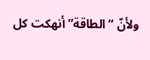ولأنّ “الطاقة” أنهكت كل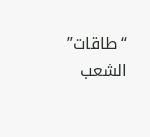“طاقات” الشعب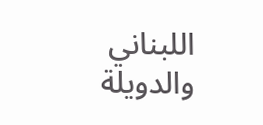اللبناني والدويلة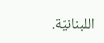اللبنانيّة.